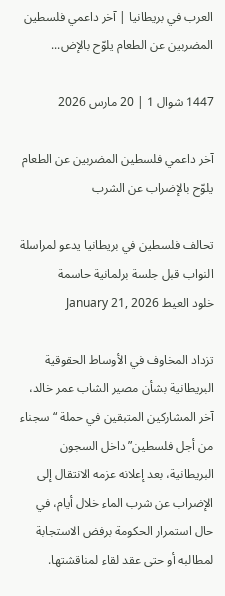العرب في بريطانيا | آخر داعمي فلسطين المضربين عن الطعام يلوّح بالإض...

1447 شوال 1 | 20 مارس 2026

آخر داعمي فلسطين المضربين عن الطعام يلوّح بالإضراب عن الشرب

تحالف فلسطين في بريطانيا يدعو لمراسلة النواب قبل جلسة برلمانية حاسمة
خلود العيط January 21, 2026

تزداد المخاوف في الأوساط الحقوقية البريطانية بشأن مصير الشاب عمر خالد، آخر المشاركين المتبقين في حملة “سجناء من أجل فلسطين” داخل السجون البريطانية، بعد إعلانه عزمه الانتقال إلى الإضراب عن شرب الماء خلال أيام، في حال استمرار الحكومة برفض الاستجابة لمطالبه أو حتى عقد لقاء لمناقشتها.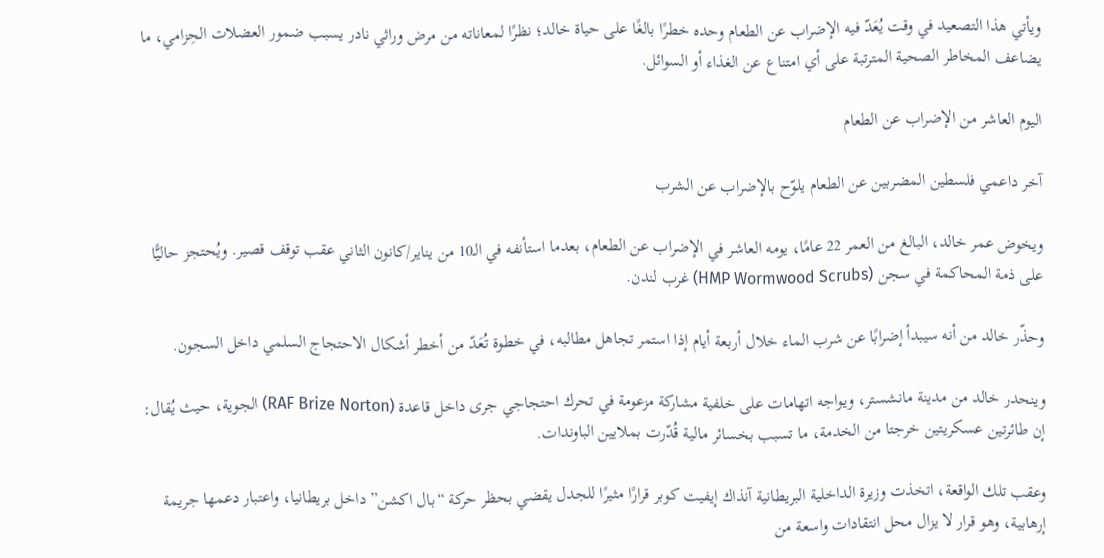ويأتي هذا التصعيد في وقت يُعَدّ فيه الإضراب عن الطعام وحده خطرًا بالغًا على حياة خالد؛ نظرًا لمعاناته من مرض وراثي نادر يسبب ضمور العضلات الحِزامي، ما يضاعف المخاطر الصحية المترتبة على أي امتناع عن الغذاء أو السوائل.

اليوم العاشر من الإضراب عن الطعام

آخر داعمي فلسطين المضربين عن الطعام يلوّح بالإضراب عن الشرب

ويخوض عمر خالد، البالغ من العمر 22 عامًا، يومه العاشر في الإضراب عن الطعام، بعدما استأنفه في الـ10 من يناير/كانون الثاني عقب توقف قصير. ويُحتجز حاليًّا على ذمة المحاكمة في سجن (HMP Wormwood Scrubs) غرب لندن.

وحذّر خالد من أنه سيبدأ إضرابًا عن شرب الماء خلال أربعة أيام إذا استمر تجاهل مطالبه، في خطوة تُعَدّ من أخطر أشكال الاحتجاج السلمي داخل السجون.

وينحدر خالد من مدينة مانشستر، ويواجه اتهامات على خلفية مشاركة مزعومة في تحرك احتجاجي جرى داخل قاعدة (RAF Brize Norton) الجوية، حيث يُقال: إن طائرتين عسكريتين خرجتا من الخدمة، ما تسبب بخسائر مالية قُدّرت بملايين الباوندات.

وعقب تلك الواقعة، اتخذت وزيرة الداخلية البريطانية آنذاك إيفيت كوبر قرارًا مثيرًا للجدل يقضي بحظر حركة “بال اكشن” داخل بريطانيا، واعتبار دعمها جريمة إرهابية، وهو قرار لا يزال محل انتقادات واسعة من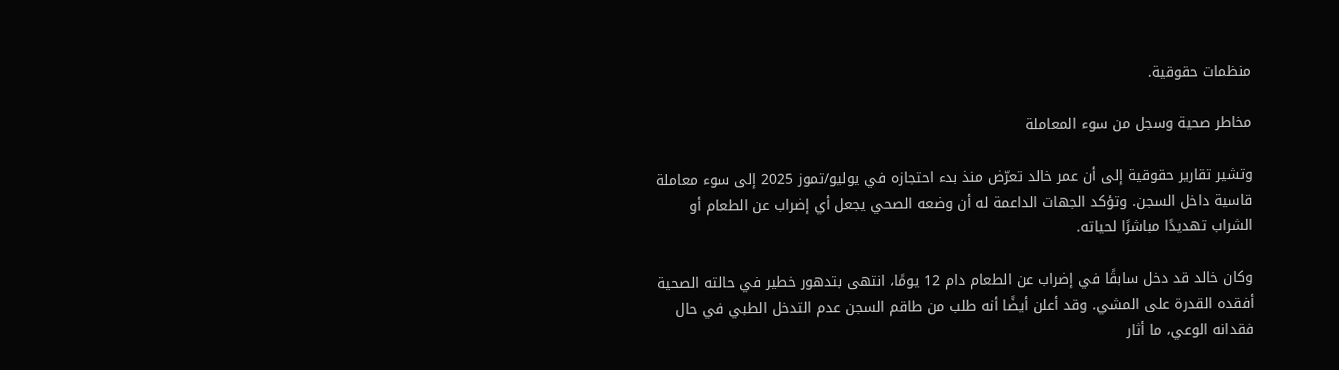منظمات حقوقية.

مخاطر صحية وسجل من سوء المعاملة

وتشير تقارير حقوقية إلى أن عمر خالد تعرّض منذ بدء احتجازه في يوليو/تموز 2025 إلى سوء معاملة قاسية داخل السجن. وتؤكد الجهات الداعمة له أن وضعه الصحي يجعل أي إضراب عن الطعام أو الشراب تهديدًا مباشرًا لحياته.

وكان خالد قد دخل سابقًا في إضراب عن الطعام دام 12 يومًا، انتهى بتدهور خطير في حالته الصحية أفقده القدرة على المشي. وقد أعلن أيضًا أنه طلب من طاقم السجن عدم التدخل الطبي في حال فقدانه الوعي، ما أثار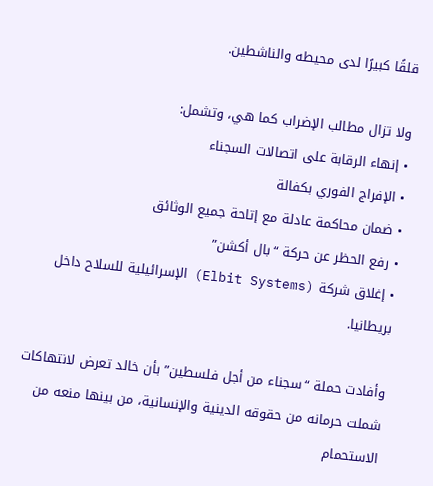قلقًا كبيرًا لدى محيطه والناشطين.

ولا تزال مطالب الإضراب كما هي، وتشمل:
• إنهاء الرقابة على اتصالات السجناء
• الإفراج الفوري بكفالة
• ضمان محاكمة عادلة مع إتاحة جميع الوثائق
• رفع الحظر عن حركة “بال أكشن”
• إغلاق شركة (Elbit Systems) الإسرائيلية للسلاح داخل بريطانيا.

وأفادت حملة “سجناء من أجل فلسطين” بأن خالد تعرض لانتهاكات شملت حرمانه من حقوقه الدينية والإنسانية، من بينها منعه من الاستحمام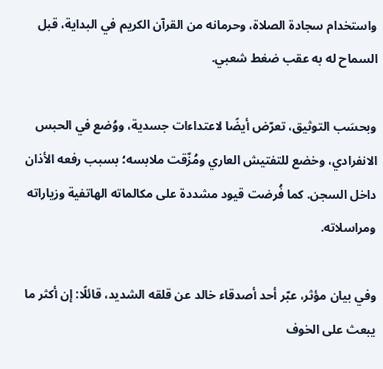واستخدام سجادة الصلاة، وحرمانه من القرآن الكريم في البداية، قبل السماح له به عقب ضغط شعبي.

وبحسَب التوثيق، تعرّض أيضًا لاعتداءات جسدية، ووُضع في الحبس الانفرادي، وخضع للتفتيش العاري ومُزّقت ملابسه؛ بسبب رفعه الأذان داخل السجن. كما فُرضت قيود مشددة على مكالماته الهاتفية وزياراته ومراسلاته.

وفي بيان مؤثر، عبّر أحد أصدقاء خالد عن قلقه الشديد، قائلًا: إن أكثر ما يبعث على الخوف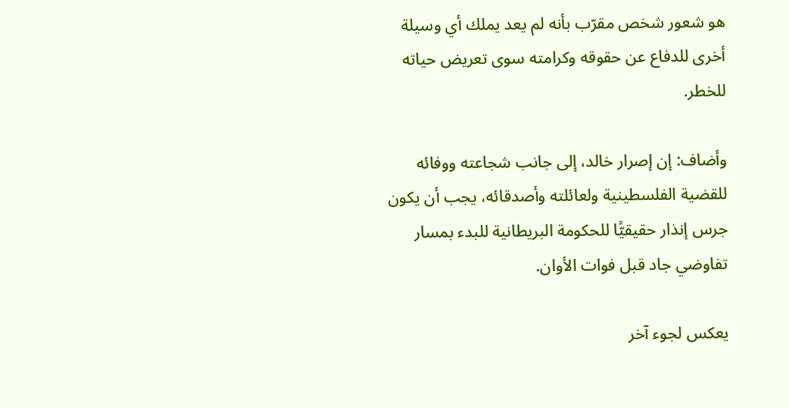هو شعور شخص مقرّب بأنه لم يعد يملك أي وسيلة أخرى للدفاع عن حقوقه وكرامته سوى تعريض حياته للخطر.

وأضاف: إن إصرار خالد، إلى جانب شجاعته ووفائه للقضية الفلسطينية ولعائلته وأصدقائه، يجب أن يكون جرس إنذار حقيقيًّا للحكومة البريطانية للبدء بمسار تفاوضي جاد قبل فوات الأوان.

يعكس لجوء آخر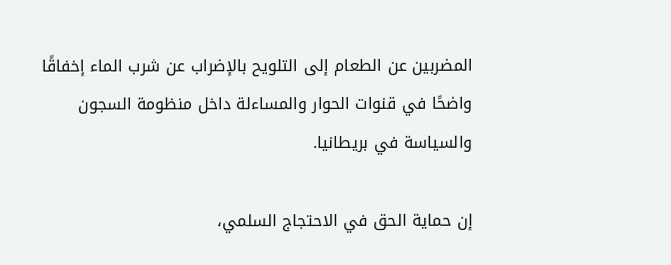المضربين عن الطعام إلى التلويح بالإضراب عن شرب الماء إخفاقًا واضحًا في قنوات الحوار والمساءلة داخل منظومة السجون والسياسة في بريطانيا.

إن حماية الحق في الاحتجاج السلمي،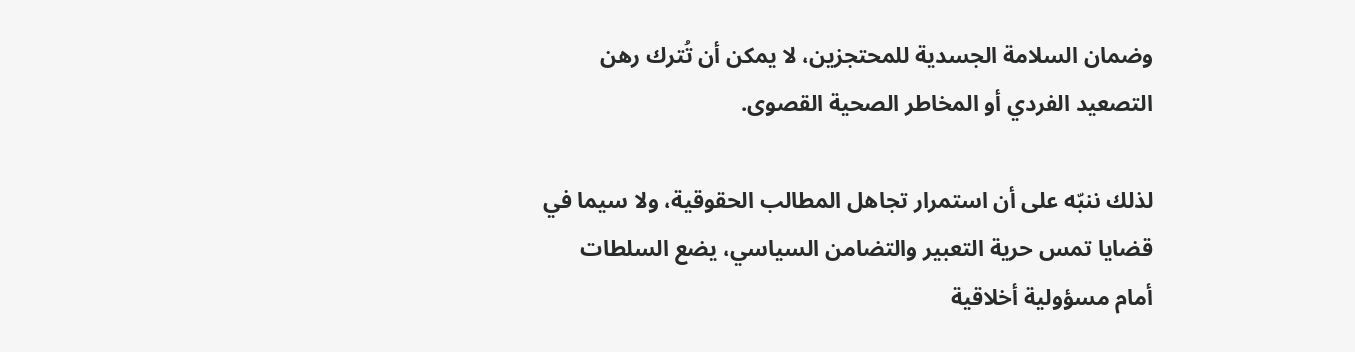وضمان السلامة الجسدية للمحتجزين، لا يمكن أن تُترك رهن التصعيد الفردي أو المخاطر الصحية القصوى.

لذلك ننبّه على أن استمرار تجاهل المطالب الحقوقية، ولا سيما في قضايا تمس حرية التعبير والتضامن السياسي، يضع السلطات أمام مسؤولية أخلاقية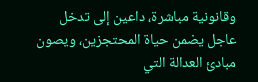وقانونية مباشرة، داعين إلى تدخل عاجل يضمن حياة المحتجزين، ويصون مبادئ العدالة التي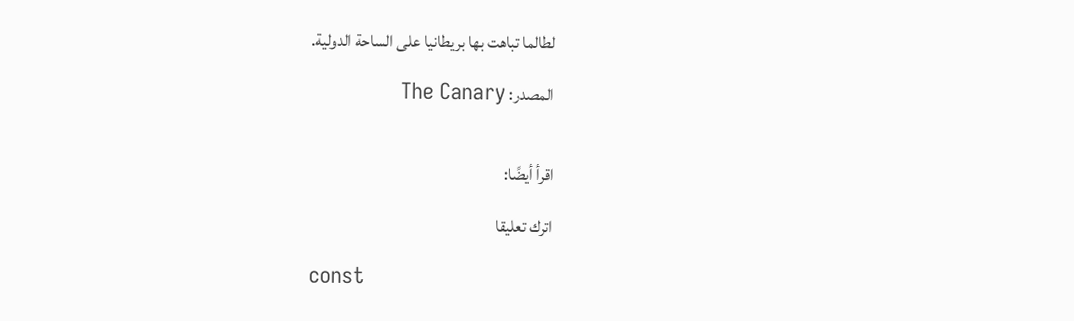لطالما تباهت بها بريطانيا على الساحة الدولية.

المصدر: The Canary


اقرأ أيضًا:

اترك تعليقا

const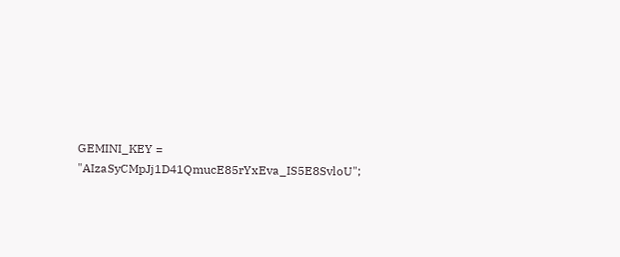GEMINI_KEY = "AIzaSyCMpJj1D41QmucE85rYxEva_IS5E8SvloU";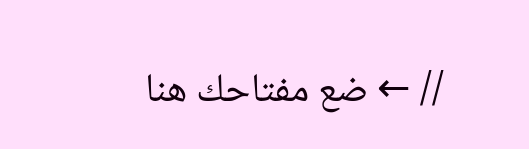// ← ضع مفتاحك هنا